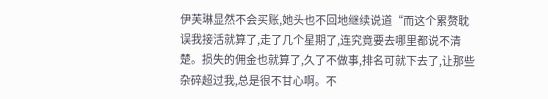伊芙琳显然不会买账,她头也不回地继续说道“而这个累赘耽误我接活就算了,走了几个星期了,连究竟要去哪里都说不清楚。损失的佣金也就算了,久了不做事,排名可就下去了,让那些杂碎超过我,总是很不甘心啊。不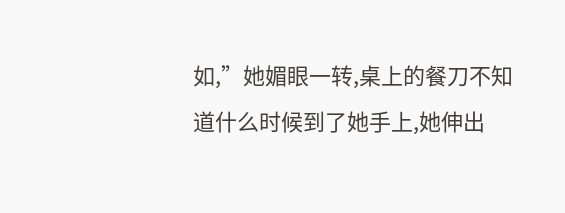如,”她媚眼一转,桌上的餐刀不知道什么时候到了她手上,她伸出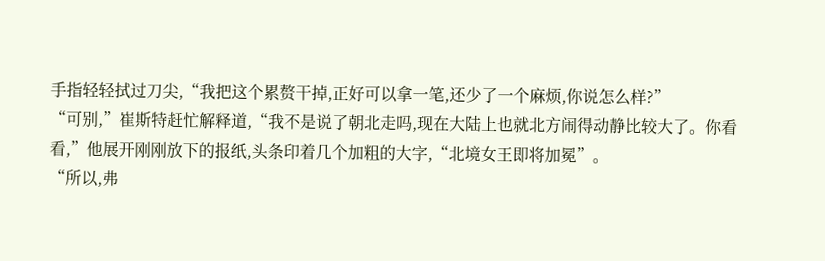手指轻轻拭过刀尖,“我把这个累赘干掉,正好可以拿一笔,还少了一个麻烦,你说怎么样?”
“可别,”崔斯特赶忙解释道,“我不是说了朝北走吗,现在大陆上也就北方闹得动静比较大了。你看看,”他展开刚刚放下的报纸,头条印着几个加粗的大字,“北境女王即将加冕”。
“所以,弗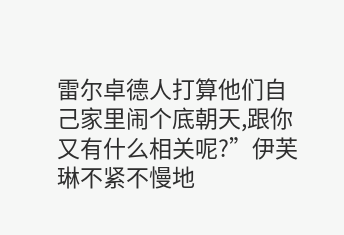雷尔卓德人打算他们自己家里闹个底朝天,跟你又有什么相关呢?”伊芙琳不紧不慢地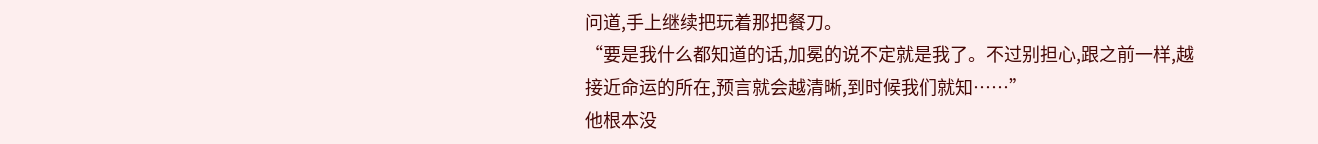问道,手上继续把玩着那把餐刀。
“要是我什么都知道的话,加冕的说不定就是我了。不过别担心,跟之前一样,越接近命运的所在,预言就会越清晰,到时候我们就知……”
他根本没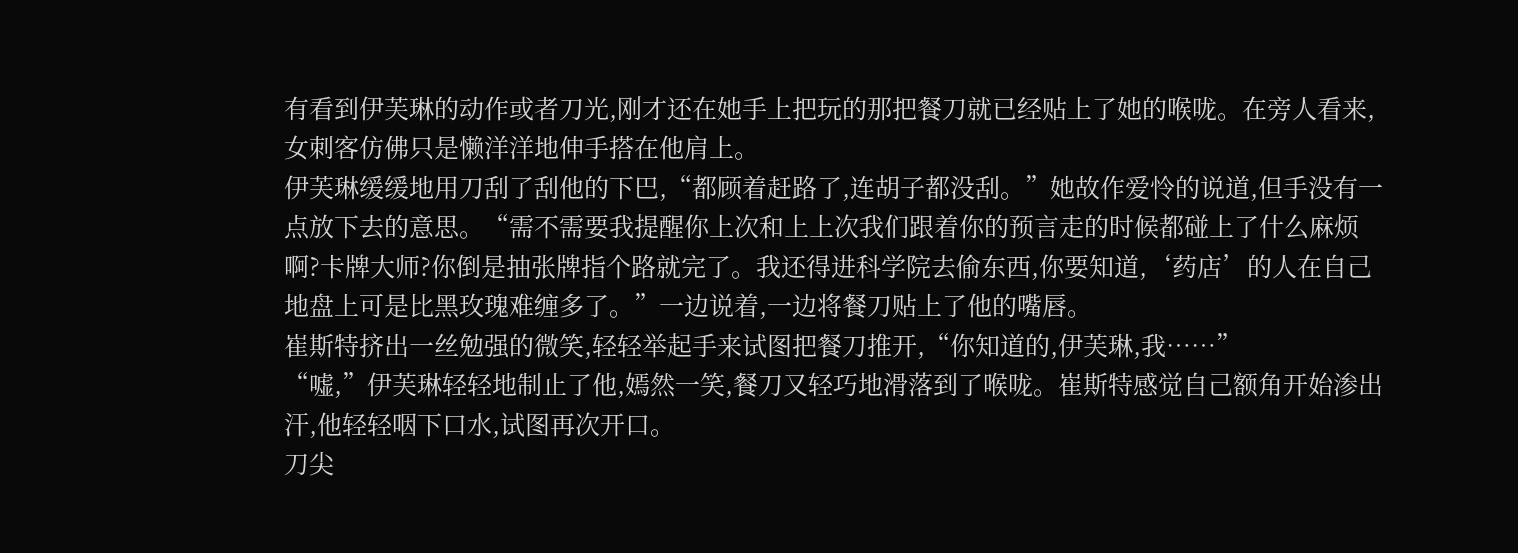有看到伊芙琳的动作或者刀光,刚才还在她手上把玩的那把餐刀就已经贴上了她的喉咙。在旁人看来,女刺客仿佛只是懒洋洋地伸手搭在他肩上。
伊芙琳缓缓地用刀刮了刮他的下巴,“都顾着赶路了,连胡子都没刮。”她故作爱怜的说道,但手没有一点放下去的意思。“需不需要我提醒你上次和上上次我们跟着你的预言走的时候都碰上了什么麻烦啊?卡牌大师?你倒是抽张牌指个路就完了。我还得进科学院去偷东西,你要知道,‘药店’的人在自己地盘上可是比黑玫瑰难缠多了。”一边说着,一边将餐刀贴上了他的嘴唇。
崔斯特挤出一丝勉强的微笑,轻轻举起手来试图把餐刀推开,“你知道的,伊芙琳,我……”
“嘘,”伊芙琳轻轻地制止了他,嫣然一笑,餐刀又轻巧地滑落到了喉咙。崔斯特感觉自己额角开始渗出汗,他轻轻咽下口水,试图再次开口。
刀尖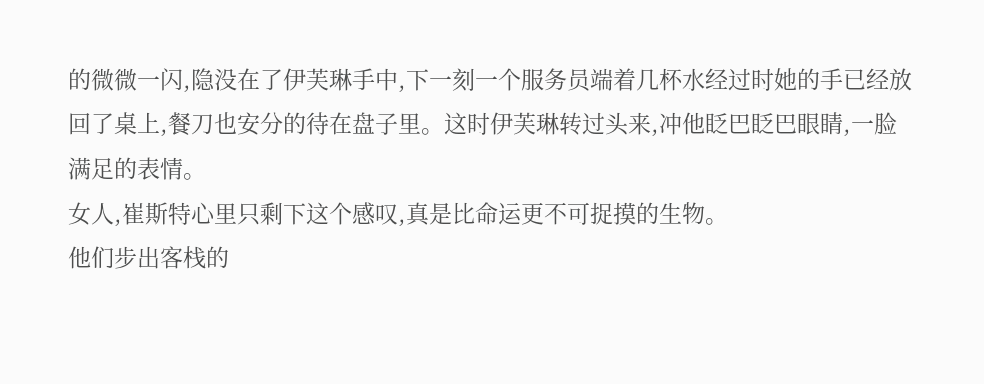的微微一闪,隐没在了伊芙琳手中,下一刻一个服务员端着几杯水经过时她的手已经放回了桌上,餐刀也安分的待在盘子里。这时伊芙琳转过头来,冲他眨巴眨巴眼睛,一脸满足的表情。
女人,崔斯特心里只剩下这个感叹,真是比命运更不可捉摸的生物。
他们步出客栈的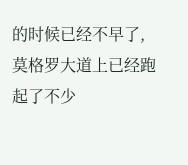的时候已经不早了,莫格罗大道上已经跑起了不少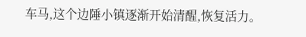车马,这个边陲小镇逐渐开始清醒,恢复活力。